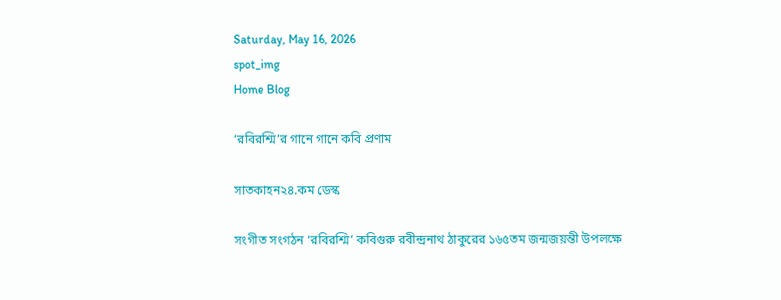Saturday, May 16, 2026
spot_img
Home Blog

‘রবিরশ্মি’র গানে গানে কবি প্রণাম

সাতকাহন২৪.কম ডেস্ক

সংগীত সংগঠন ‘রবিরশ্মি’ কবিগুরু রবীন্দ্রনাথ ঠাকুরের ১৬৫তম জন্মজয়ন্তী উপলক্ষে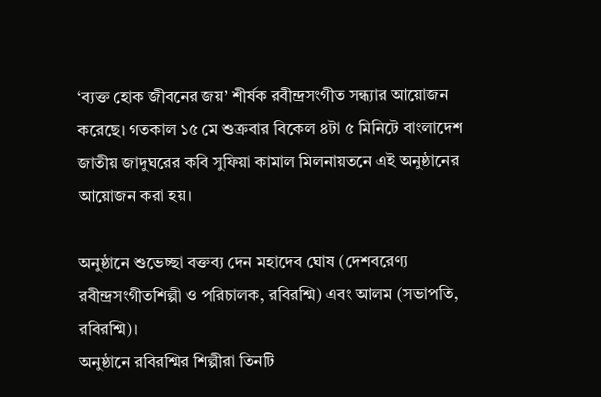‘ব্যক্ত হোক জীবনের জয়’ শীর্ষক রবীন্দ্রসংগীত সন্ধ্যার আয়োজন করেছে। গতকাল ১৫ মে শুক্রবার বিকেল ৪টা ৫ মিনিটে বাংলাদেশ জাতীয় জাদুঘরের কবি সুফিয়া কামাল মিলনায়তনে এই অনুষ্ঠানের আয়োজন করা হয়।

অনুষ্ঠানে শুভেচ্ছা বক্তব্য দেন মহাদেব ঘোষ (দেশবরেণ্য রবীন্দ্রসংগীতশিল্পী ও পরিচালক, রবিরশ্মি) এবং আলম (সভাপতি, রবিরশ্মি)।
অনুষ্ঠানে রবিরশ্মির শিল্পীরা তিনটি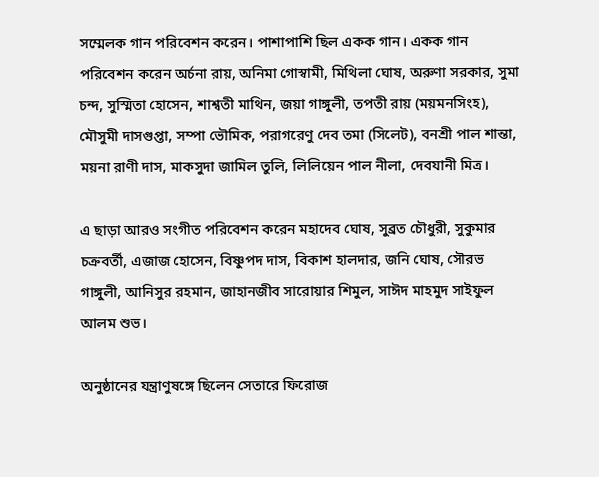সম্মেলক গান পরিবেশন করেন। পাশাপাশি ছিল একক গান। একক গান পরিবেশন করেন অর্চনা রায়, অনিমা গোস্বামী, মিথিলা ঘোষ, অরুণা সরকার, সুমা চন্দ, সুস্মিতা হোসেন, শাশ্বতী মাথিন, জয়া গাঙ্গুলী, তপতী রায় (ময়মনসিংহ), মৌসুমী দাসগুপ্তা, সম্পা ভৌমিক, পরাগরেণু দেব তমা (সিলেট), বনশ্রী পাল শান্তা, ময়না রাণী দাস, মাকসুদা জামিল তুলি, লিলিয়েন পাল নীলা, দেবযানী মিত্র।

এ ছাড়া আরও সংগীত পরিবেশন করেন মহাদেব ঘোষ, সুব্রত চৌধুরী, সুকুমার চক্রবর্তী, এজাজ হোসেন, বিষ্ণুপদ দাস, বিকাশ হালদার, জনি ঘোষ, সৌরভ গাঙ্গুলী, আনিসুর রহমান, জাহানজীব সারোয়ার শিমুল, সাঈদ মাহমুদ সাইফুল আলম শুভ।

অনুষ্ঠানের যন্ত্রাণুষঙ্গে ছিলেন সেতারে ফিরোজ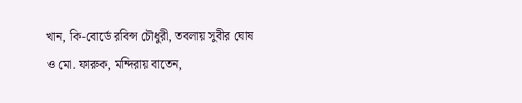খান, কি-বোর্ডে রবিন্স চৌধুরী, তবলায় সুবীর ঘোষ ও মো. ফারুক, মন্দিরায় বাতেন,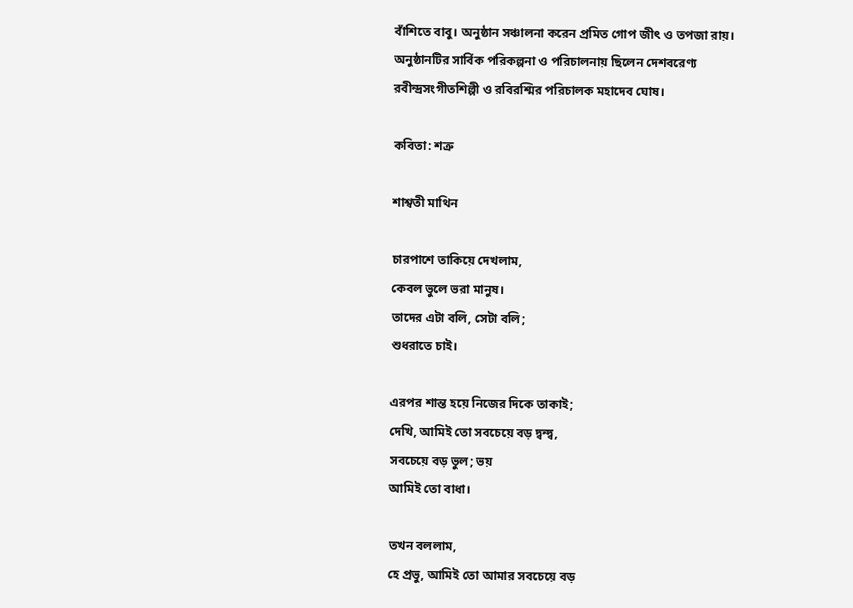বাঁশিতে বাবু। অনুষ্ঠান সঞ্চালনা করেন প্রমিত গোপ জীৎ ও তপজা রায়। অনুষ্ঠানটির সার্বিক পরিকল্পনা ও পরিচালনায় ছিলেন দেশবরেণ্য রবীন্দ্রসংগীতশিল্পী ও রবিরশ্মির পরিচালক মহাদেব ঘোষ।

কবিতা: শত্রু

শাশ্বতী মাথিন

চারপাশে তাকিয়ে দেখলাম,
কেবল ভুলে ভরা মানুষ।
তাদের এটা বলি, সেটা বলি;
শুধরাতে চাই।

এরপর শান্ত হয়ে নিজের দিকে তাকাই;
দেখি, আমিই তো সবচেয়ে বড় দ্বন্দ্ব,
সবচেয়ে বড় ভুল; ভয়
আমিই তো বাধা।

তখন বললাম,
হে প্রভু, আমিই তো আমার সবচেয়ে বড়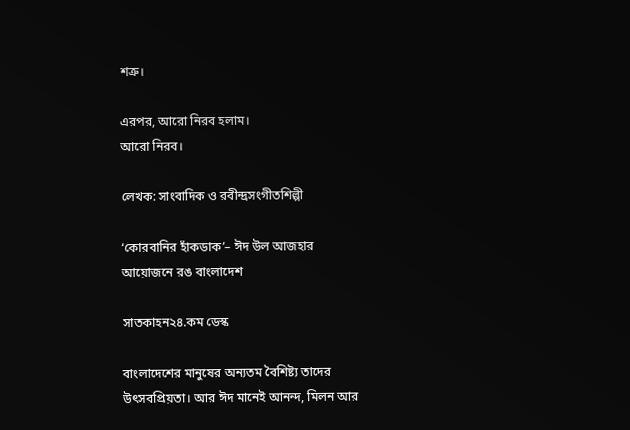শত্রু।

এরপর, আরো নিরব হলাম।
আরো নিরব।

লেখক: সাংবাদিক ও রবীন্দ্রসংগীতশিল্পী

‘কোরবানির হাঁকডাক’– ঈদ উল আজহার আয়োজনে ‌‌‌‌রঙ বাংলাদেশ

সাতকাহন২৪.কম ডেস্ক

বাংলাদেশের মানুষের অন্যতম বৈশিষ্ট্য তাদের উৎসবপ্রিয়তা। আর ঈদ মানেই আনন্দ, মিলন আর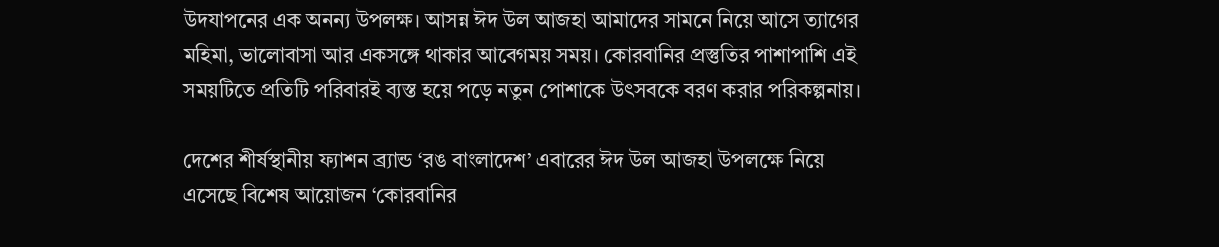উদযাপনের এক অনন্য উপলক্ষ। আসন্ন ঈদ উল আজহা আমাদের সামনে নিয়ে আসে ত্যাগের মহিমা, ভালোবাসা আর একসঙ্গে থাকার আবেগময় সময়। কোরবানির প্রস্তুতির পাশাপাশি এই সময়টিতে প্রতিটি পরিবারই ব্যস্ত হয়ে পড়ে নতুন পোশাকে উৎসবকে বরণ করার পরিকল্পনায়।

দেশের শীর্ষস্থানীয় ফ্যাশন ব্র্যান্ড ‘রঙ বাংলাদেশ’ এবারের ঈদ উল আজহা উপলক্ষে নিয়ে এসেছে বিশেষ আয়োজন ‘কোরবানির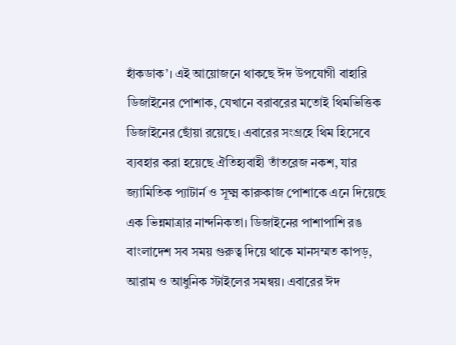হাঁকডাক’। এই আয়োজনে থাকছে ঈদ উপযোগী বাহারি ডিজাইনের পোশাক, যেখানে বরাবরের মতোই থিমভিত্তিক ডিজাইনের ছোঁয়া রয়েছে। এবারের সংগ্রহে থিম হিসেবে ব্যবহার করা হয়েছে ঐতিহ্যবাহী তাঁতরেজ নকশ, যার জ্যামিতিক প্যাটার্ন ও সূক্ষ্ম কারুকাজ পোশাকে এনে দিয়েছে এক ভিন্নমাত্রার নান্দনিকতা। ডিজাইনের পাশাপাশি রঙ বাংলাদেশ সব সময় গুরুত্ব দিয়ে থাকে মানসম্মত কাপড়, আরাম ও আধুনিক স্টাইলের সমন্বয়। এবারের ঈদ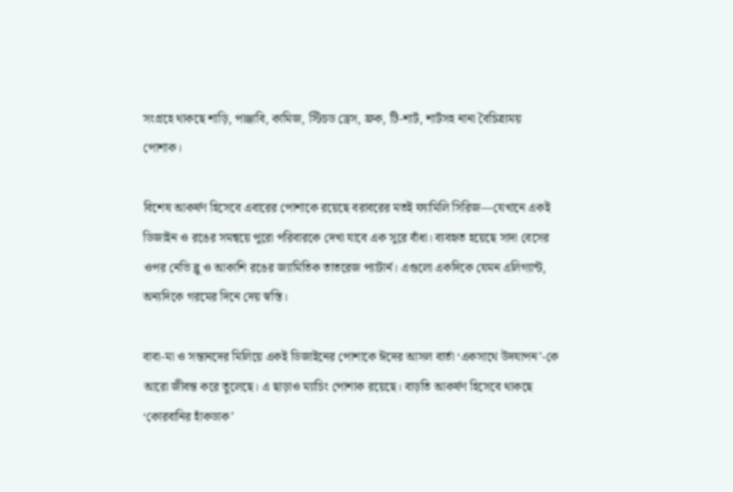সংগ্রহে থাকছে শাড়ি, পাঞ্জাবি, কামিজ, স্টিচড ড্রেস, ফ্রক, টি-শার্ট, শার্টসহ নানা বৈচিত্র্যময় পোশাক।

বিশেষ আকর্ষণ হিসেবে এবারের পোশাকে রয়েছে বরাবরের মতই ফ্যামিলি সিরিজ—যেখানে একই ডিজাইন ও রঙের সমন্বয়ে পুরো পরিবারকে দেখা যাবে এক সুরে বাঁধা। ব্যবহৃত হয়েছে সাদা বেসের ওপর নেভি ব্লু ও আকাশি রঙের জ্যামিতিক তাতরেজ প্যাটার্ন। এগুলো একদিকে যেমন এলিগ্যান্ট, অন্যদিকে গরমের দিনে দেয় স্বস্তি।

বাবা-মা ও সন্তানদের মিলিয়ে একই ডিজাইনের পোশাকে ঈদের আসল বার্তা ‘একসাথে উদযাপন’-কে আরো জীবন্ত করে তুলেছে। এ ছাড়াও ম্যাচিং পোশাক রয়েছে। বাড়তি আকর্ষণ হিসেবে থাকছে ‘কোরবানির হাঁকডাক’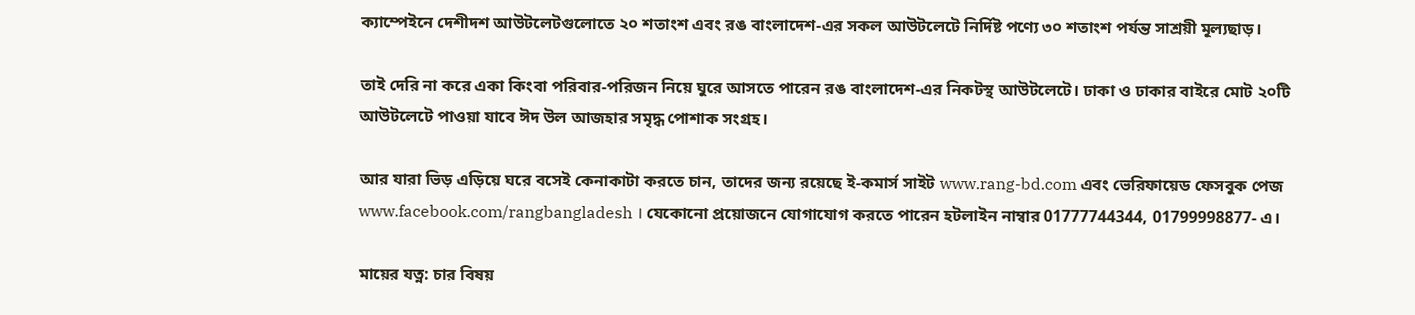ক্যাম্পেইনে দেশীদশ আউটলেটগুলোতে ২০ শতাংশ এবং রঙ বাংলাদেশ-এর সকল আউটলেটে নির্দিষ্ট পণ্যে ৩০ শতাংশ পর্যন্ত সাশ্রয়ী মূল্যছাড়।

তাই দেরি না করে একা কিংবা পরিবার-পরিজন নিয়ে ঘুরে আসতে পারেন রঙ বাংলাদেশ-এর নিকটস্থ আউটলেটে। ঢাকা ও ঢাকার বাইরে মোট ২০টি আউটলেটে পাওয়া যাবে ঈদ উল আজহার সমৃদ্ধ পোশাক সংগ্রহ।

আর যারা ভিড় এড়িয়ে ঘরে বসেই কেনাকাটা করতে চান, তাদের জন্য রয়েছে ই-কমার্স সাইট www.rang-bd.com এবং ভেরিফায়েড ফেসবুক পেজ www.facebook.com/rangbangladesh । যেকোনো প্রয়োজনে যোগাযোগ করতে পারেন হটলাইন নাম্বার 01777744344, 01799998877- এ।

মায়ের যত্ন: চার বিষয়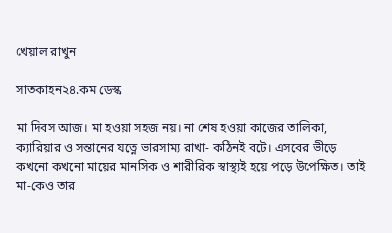খেয়াল রাখুন

সাতকাহন২৪.কম ডেস্ক

মা দিবস আজ। মা হওয়া সহজ নয়। না শেষ হওয়া কাজের তালিকা, ক্যারিয়ার ও সন্তানের যত্নে ভারসাম্য রাখা- কঠিনই বটে। এসবের ভীড়ে কখনো কখনো মায়ের মানসিক ও শারীরিক স্বাস্থ্যই হয়ে পড়ে উপেক্ষিত। তাই মা-কেও তার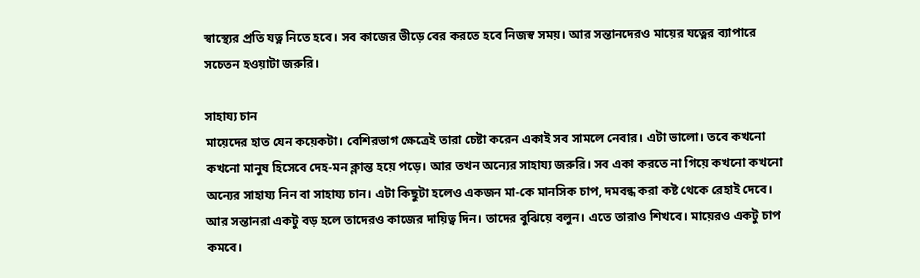স্বাস্থ্যের প্রতি যত্ন নিতে হবে। সব কাজের ভীড়ে বের করতে হবে নিজস্ব সময়। আর সন্তানদেরও মায়ের যত্নের ব্যাপারে সচেতন হওয়াটা জরুরি।

সাহায্য চান
মায়েদের হাত যেন কয়েকটা। বেশিরভাগ ক্ষেত্রেই তারা চেষ্টা করেন একাই সব সামলে নেবার। এটা ভালো। তবে কখনো কখনো মানুষ হিসেবে দেহ-মন ক্লান্ত হয়ে পড়ে। আর তখন অন্যের সাহায্য জরুরি। সব একা করতে না গিয়ে কখনো কখনো অন্যের সাহায্য নিন বা সাহায্য চান। এটা কিছুটা হলেও একজন মা-কে মানসিক চাপ, দমবন্ধ করা কষ্ট থেকে রেহাই দেবে। আর সন্তানরা একটু বড় হলে তাদেরও কাজের দায়িত্ব দিন। তাদের বুঝিয়ে বলুন। এতে তারাও শিখবে। মায়েরও একটু চাপ কমবে।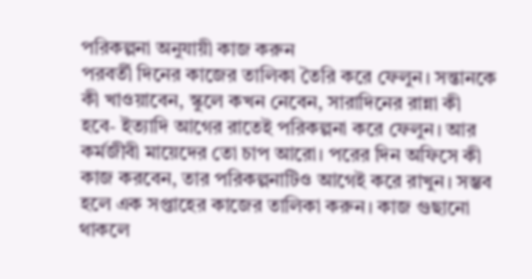পরিকল্পনা অনুযায়ী কাজ করুন
পরবর্তী দিনের কাজের তালিকা তৈরি করে ফেলুন। সন্তানকে কী খাওয়াবেন, স্কুলে কখন নেবেন, সারাদিনের রান্না কী হবে- ইত্যাদি আগের রাতেই পরিকল্পনা করে ফেলুন। আর কর্মজীবী মায়েদের তো চাপ আরো। পরের দিন অফিসে কী কাজ করবেন, তার পরিকল্পনাটিও আগেই করে রাখুন। সম্ভব হলে এক সপ্তাহের কাজের তালিকা করুন। কাজ গুছানো থাকলে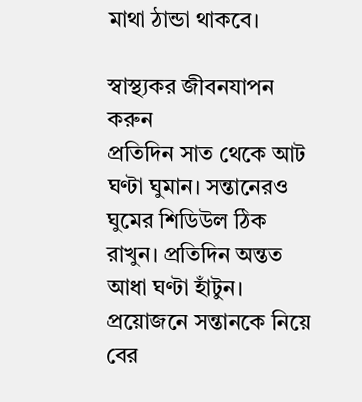মাথা ঠান্ডা থাকবে।

স্বাস্থ্যকর জীবনযাপন করুন
প্রতিদিন সাত থেকে আট ঘণ্টা ঘুমান। সন্তানেরও ঘুমের শিডিউল ঠিক রাখুন। প্রতিদিন অন্তত আধা ঘণ্টা হাঁটুন। প্রয়োজনে সন্তানকে নিয়ে বের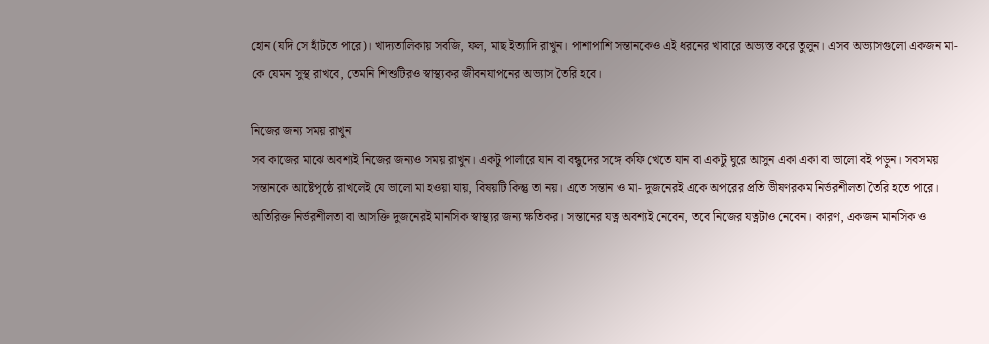হোন (যদি সে হাঁটতে পারে)। খাদ্যতালিকায় সবজি, ফল, মাছ ইত্যাদি রাখুন। পাশাপাশি সন্তানকেও এই ধরনের খাবারে অভ্যস্ত করে তুলুন। এসব অভ্যাসগুলো একজন মা-কে যেমন সুস্থ রাখবে, তেমনি শিশুটিরও স্বাস্থ্যকর জীবনযাপনের অভ্যাস তৈরি হবে।

নিজের জন্য সময় রাখুন
সব কাজের মাঝে অবশ্যই নিজের জন্যও সময় রাখুন। একটু পার্লারে যান বা বন্ধুদের সঙ্গে কফি খেতে যান বা একটু ঘুরে আসুন একা একা বা ভালো বই পড়ুন। সবসময় সন্তানকে আষ্টেপৃষ্ঠে রাখলেই যে ভালো মা হওয়া যায়, বিষয়টি কিন্তু তা নয়। এতে সন্তান ও মা- দুজনেরই একে অপরের প্রতি ভীষণরকম নির্ভরশীলতা তৈরি হতে পারে। অতিরিক্ত নির্ভরশীলতা বা আসক্তি দুজনেরই মানসিক স্বাস্থ্যর জন্য ক্ষতিকর। সন্তানের যত্ন অবশ্যই নেবেন, তবে নিজের যত্নটাও নেবেন। কারণ, একজন মানসিক ও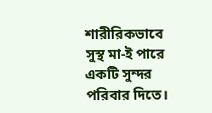শারীরিকভাবে সুস্থ মা-ই পারে একটি সুন্দর পরিবার দিতে।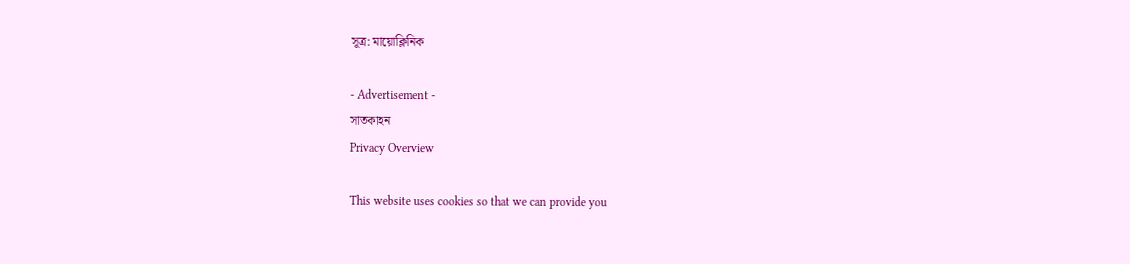সূত্র: মায়োক্লিনিক

- Advertisement -
সাতকাহন
Privacy Overview

This website uses cookies so that we can provide you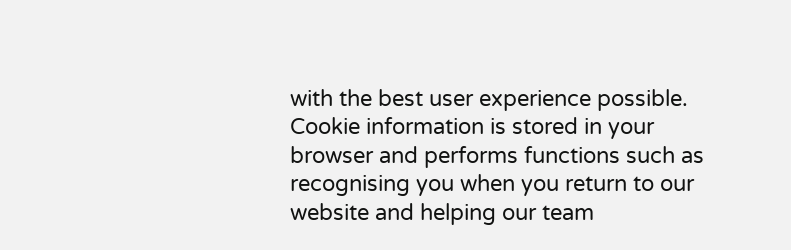with the best user experience possible. Cookie information is stored in your browser and performs functions such as recognising you when you return to our website and helping our team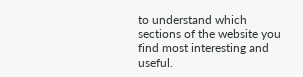to understand which sections of the website you find most interesting and useful.